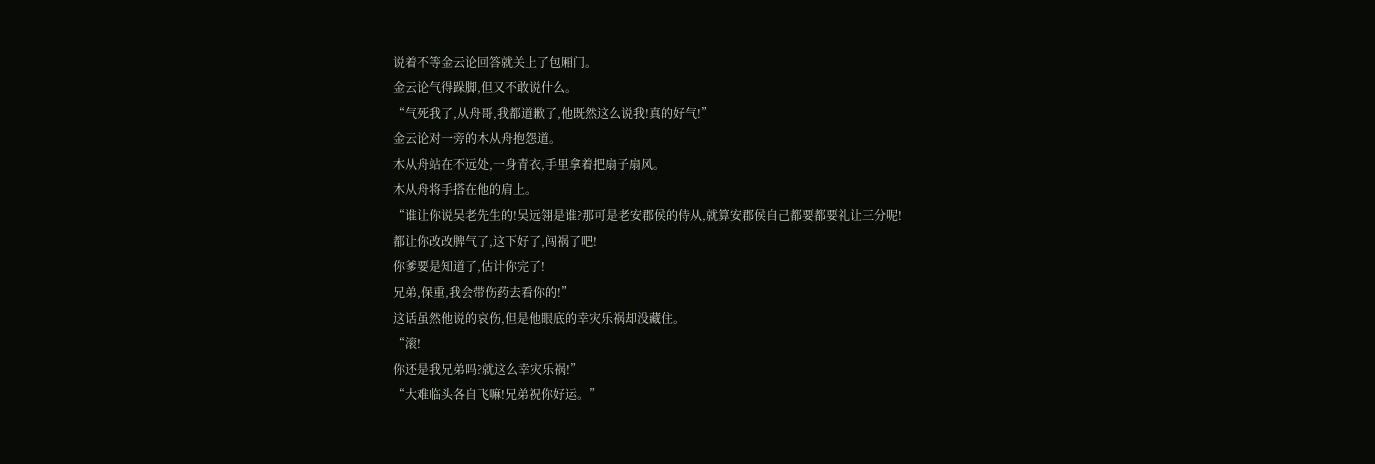说着不等金云论回答就关上了包厢门。
金云论气得跺脚,但又不敢说什么。
“气死我了,从舟哥,我都道歉了,他既然这么说我!真的好气!”
金云论对一旁的木从舟抱怨道。
木从舟站在不远处,一身青衣,手里拿着把扇子扇风。
木从舟将手搭在他的肩上。
“谁让你说吴老先生的!吴远翎是谁?那可是老安郡侯的侍从,就算安郡侯自己都要都要礼让三分呢!
都让你改改脾气了,这下好了,闯祸了吧!
你爹要是知道了,估计你完了!
兄弟,保重,我会带伤药去看你的!”
这话虽然他说的哀伤,但是他眼底的幸灾乐祸却没藏住。
“滚!
你还是我兄弟吗?就这么幸灾乐祸!”
“大难临头各自飞嘛!兄弟祝你好运。”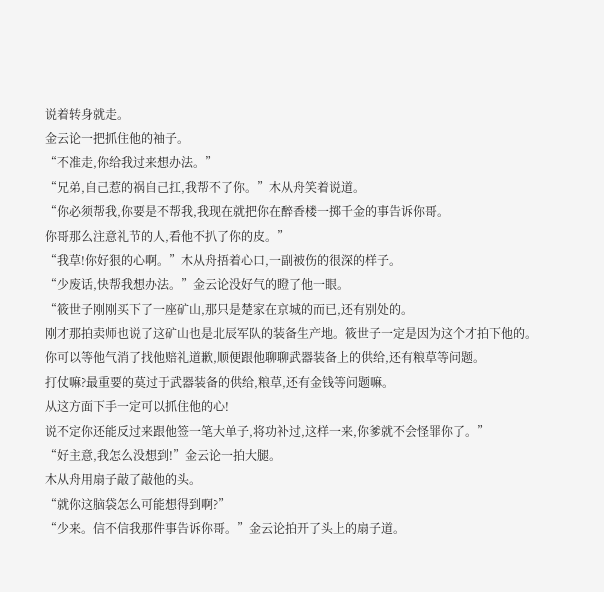说着转身就走。
金云论一把抓住他的袖子。
“不准走,你给我过来想办法。”
“兄弟,自己惹的祸自己扛,我帮不了你。”木从舟笑着说道。
“你必须帮我,你要是不帮我,我现在就把你在醉香楼一掷千金的事告诉你哥。
你哥那么注意礼节的人,看他不扒了你的皮。”
“我草!你好狠的心啊。”木从舟捂着心口,一副被伤的很深的样子。
“少废话,快帮我想办法。”金云论没好气的瞪了他一眼。
“筱世子刚刚买下了一座矿山,那只是楚家在京城的而已,还有别处的。
刚才那拍卖师也说了这矿山也是北辰军队的装备生产地。筱世子一定是因为这个才拍下他的。
你可以等他气消了找他赔礼道歉,顺便跟他聊聊武器装备上的供给,还有粮草等问题。
打仗嘛?最重要的莫过于武器装备的供给,粮草,还有金钱等问题嘛。
从这方面下手一定可以抓住他的心!
说不定你还能反过来跟他签一笔大单子,将功补过,这样一来,你爹就不会怪罪你了。”
“好主意,我怎么没想到!”金云论一拍大腿。
木从舟用扇子敲了敲他的头。
“就你这脑袋怎么可能想得到啊?”
“少来。信不信我那件事告诉你哥。”金云论拍开了头上的扇子道。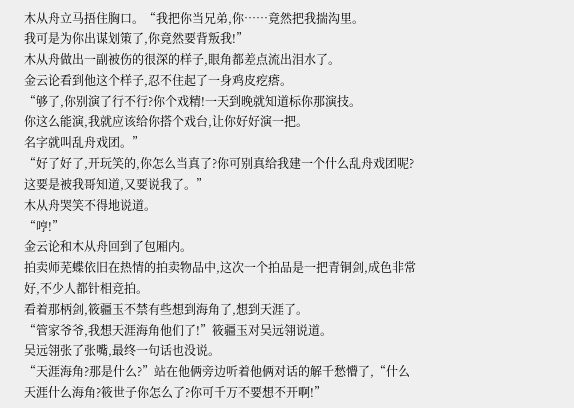木从舟立马捂住胸口。“我把你当兄弟,你……竟然把我揣沟里。
我可是为你出谋划策了,你竟然要背叛我!”
木从舟做出一副被伤的很深的样子,眼角都差点流出泪水了。
金云论看到他这个样子,忍不住起了一身鸡皮疙瘩。
“够了,你别演了行不行?你个戏精!一天到晚就知道标你那演技。
你这么能演,我就应该给你搭个戏台,让你好好演一把。
名字就叫乱舟戏团。”
“好了好了,开玩笑的,你怎么当真了?你可别真给我建一个什么乱舟戏团呢?这要是被我哥知道,又要说我了。”
木从舟哭笑不得地说道。
“哼!”
金云论和木从舟回到了包厢内。
拍卖师芜蝶依旧在热情的拍卖物品中,这次一个拍品是一把青铜剑,成色非常好,不少人都针相竞拍。
看着那柄剑,筱疆玉不禁有些想到海角了,想到天涯了。
“管家爷爷,我想天涯海角他们了!”筱疆玉对吴远翎说道。
吴远翎张了张嘴,最终一句话也没说。
“天涯海角?那是什么?”站在他俩旁边听着他俩对话的解千愁懵了,“什么天涯什么海角?筱世子你怎么了?你可千万不要想不开啊!”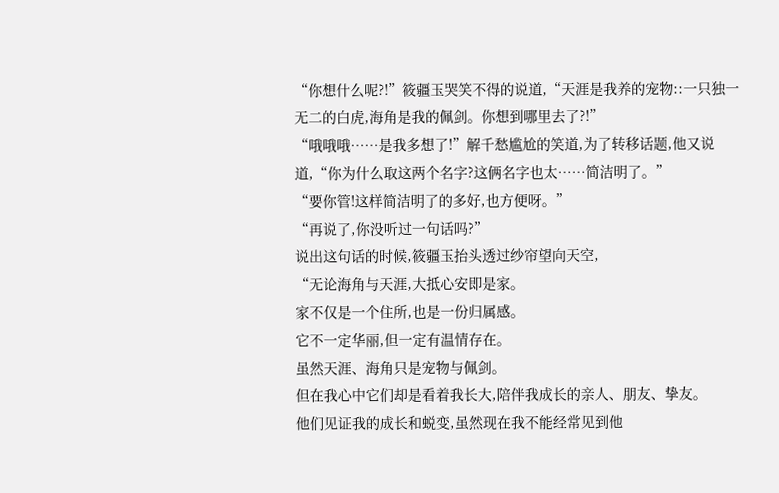“你想什么呢?!”筱疆玉哭笑不得的说道,“天涯是我养的宠物::一只独一无二的白虎,海角是我的佩剑。你想到哪里去了?!”
“哦哦哦……是我多想了!”解千愁尴尬的笑道,为了转移话题,他又说道,“你为什么取这两个名字?这俩名字也太……简洁明了。”
“要你管!这样简洁明了的多好,也方便呀。”
“再说了,你没听过一句话吗?”
说出这句话的时候,筱疆玉抬头透过纱帘望向天空,
“无论海角与天涯,大抵心安即是家。
家不仅是一个住所,也是一份归属感。
它不一定华丽,但一定有温情存在。
虽然天涯、海角只是宠物与佩剑。
但在我心中它们却是看着我长大,陪伴我成长的亲人、朋友、挚友。
他们见证我的成长和蜕变,虽然现在我不能经常见到他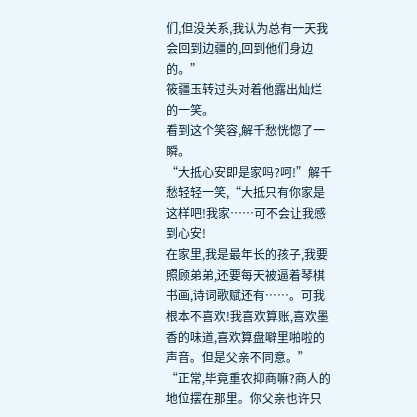们,但没关系,我认为总有一天我会回到边疆的,回到他们身边的。”
筱疆玉转过头对着他露出灿烂的一笑。
看到这个笑容,解千愁恍惚了一瞬。
“大抵心安即是家吗?呵!”解千愁轻轻一笑,“大抵只有你家是这样吧!我家……可不会让我感到心安!
在家里,我是最年长的孩子,我要照顾弟弟,还要每天被逼着琴棋书画,诗词歌赋还有……。可我根本不喜欢!我喜欢算账,喜欢墨香的味道,喜欢算盘噼里啪啦的声音。但是父亲不同意。”
“正常,毕竟重农抑商嘛?商人的地位摆在那里。你父亲也许只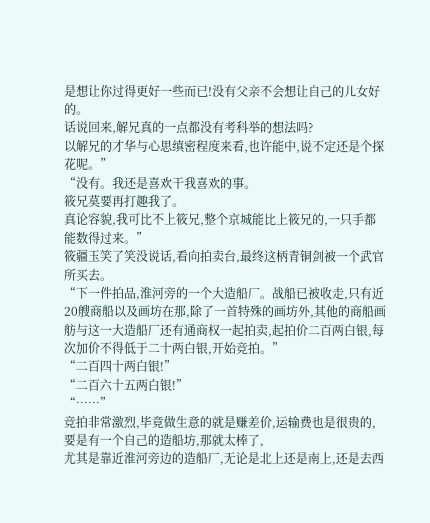是想让你过得更好一些而已!没有父亲不会想让自己的儿女好的。
话说回来,解兄真的一点都没有考科举的想法吗?
以解兄的才华与心思缜密程度来看,也许能中,说不定还是个探花呢。”
“没有。我还是喜欢干我喜欢的事。
筱兄莫要再打趣我了。
真论容貌,我可比不上筱兄,整个京城能比上筱兄的,一只手都能数得过来。”
筱疆玉笑了笑没说话,看向拍卖台,最终这柄青铜剑被一个武官所买去。
“下一件拍品,淮河旁的一个大造船厂。战船已被收走,只有近20艘商船以及画坊在那,除了一首特殊的画坊外,其他的商船画舫与这一大造船厂还有通商权一起拍卖,起拍价二百两白银,每次加价不得低于二十两白银,开始竞拍。”
“二百四十两白银!”
“二百六十五两白银!”
“……”
竞拍非常激烈,毕竟做生意的就是赚差价,运输费也是很贵的,要是有一个自己的造船坊,那就太棒了,
尤其是靠近淮河旁边的造船厂,无论是北上还是南上,还是去西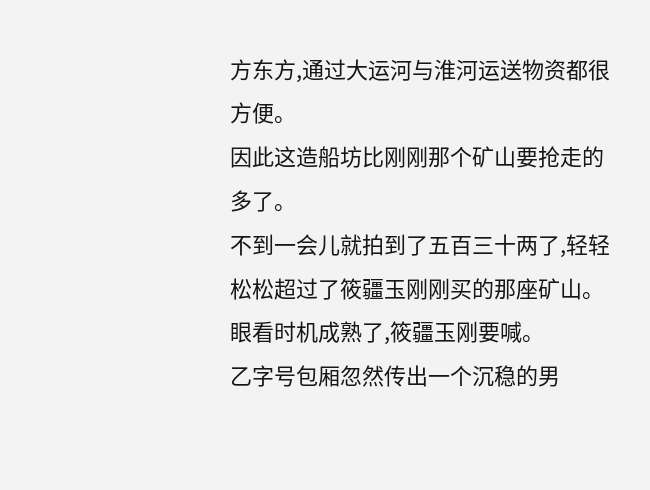方东方,通过大运河与淮河运送物资都很方便。
因此这造船坊比刚刚那个矿山要抢走的多了。
不到一会儿就拍到了五百三十两了,轻轻松松超过了筱疆玉刚刚买的那座矿山。
眼看时机成熟了,筱疆玉刚要喊。
乙字号包厢忽然传出一个沉稳的男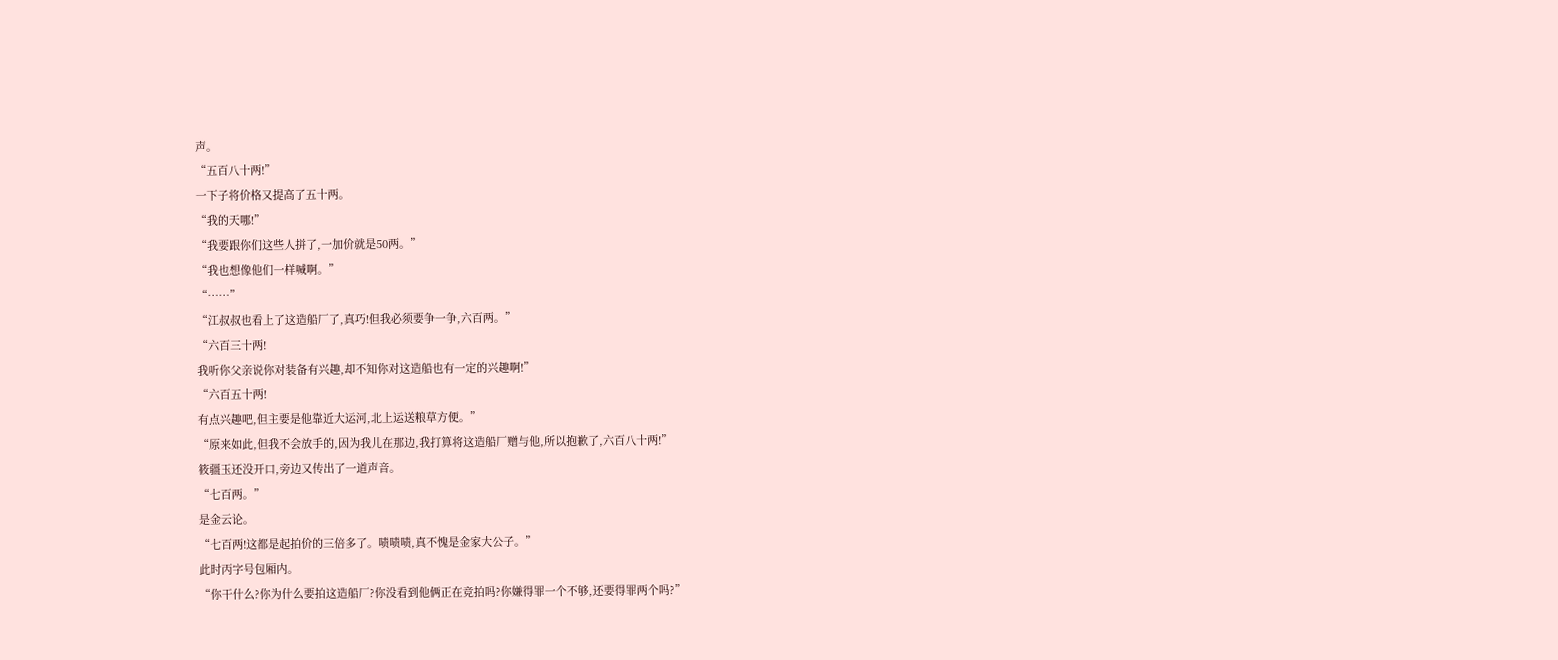声。
“五百八十两!”
一下子将价格又提高了五十两。
“我的天哪!”
“我要跟你们这些人拼了,一加价就是50两。”
“我也想像他们一样喊啊。”
“……”
“江叔叔也看上了这造船厂了,真巧!但我必须要争一争,六百两。”
“六百三十两!
我听你父亲说你对装备有兴趣,却不知你对这造船也有一定的兴趣啊!”
“六百五十两!
有点兴趣吧,但主要是他靠近大运河,北上运送粮草方便。”
“原来如此,但我不会放手的,因为我儿在那边,我打算将这造船厂赠与他,所以抱歉了,六百八十两!”
筱疆玉还没开口,旁边又传出了一道声音。
“七百两。”
是金云论。
“七百两!这都是起拍价的三倍多了。啧啧啧,真不愧是金家大公子。”
此时丙字号包厢内。
“你干什么?你为什么要拍这造船厂?你没看到他俩正在竞拍吗?你嫌得罪一个不够,还要得罪两个吗?”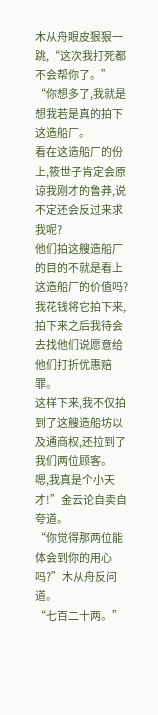木从舟眼皮狠狠一跳,“这次我打死都不会帮你了。”
“你想多了,我就是想我若是真的拍下这造船厂。
看在这造船厂的份上,筱世子肯定会原谅我刚才的鲁莽,说不定还会反过来求我呢?
他们拍这艘造船厂的目的不就是看上这造船厂的价值吗?
我花钱将它拍下来,拍下来之后我待会去找他们说愿意给他们打折优惠赔罪。
这样下来,我不仅拍到了这艘造船坊以及通商权,还拉到了我们两位顾客。
嗯,我真是个小天才!”金云论自卖自夸道。
“你觉得那两位能体会到你的用心吗?”木从舟反问道。
“七百二十两。”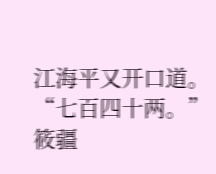江海平又开口道。
“七百四十两。”
筱疆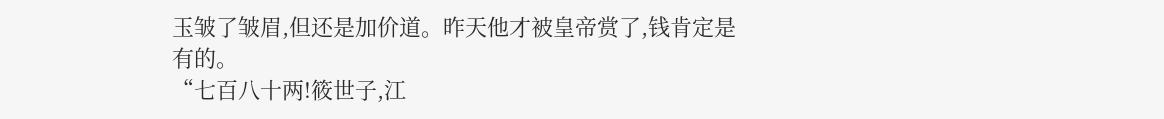玉皱了皱眉,但还是加价道。昨天他才被皇帝赏了,钱肯定是有的。
“七百八十两!筱世子,江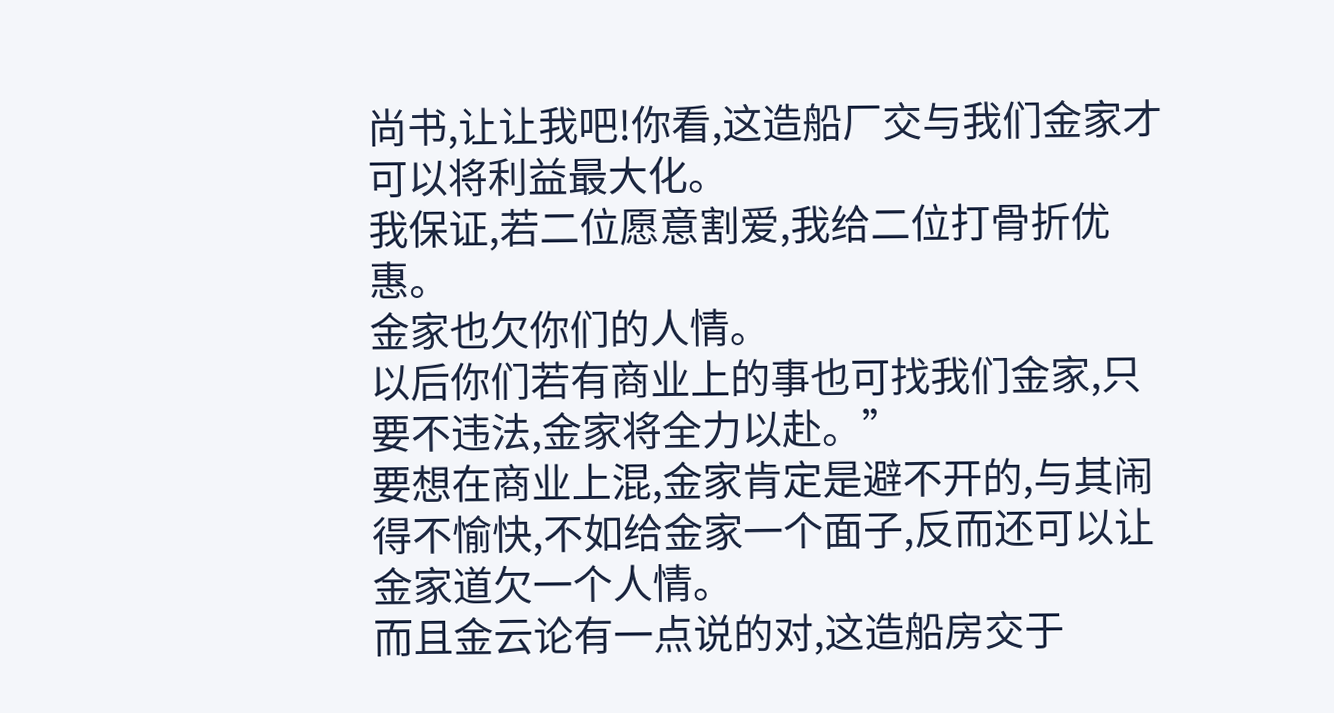尚书,让让我吧!你看,这造船厂交与我们金家才可以将利益最大化。
我保证,若二位愿意割爱,我给二位打骨折优惠。
金家也欠你们的人情。
以后你们若有商业上的事也可找我们金家,只要不违法,金家将全力以赴。”
要想在商业上混,金家肯定是避不开的,与其闹得不愉快,不如给金家一个面子,反而还可以让金家道欠一个人情。
而且金云论有一点说的对,这造船房交于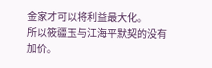金家才可以将利益最大化。
所以筱疆玉与江海平默契的没有加价。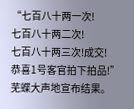“七百八十两一次!
七百八十两二次!
七百八十两三次!成交!
恭喜1号客官拍下拍品!”
芜蝶大声地宣布结果。